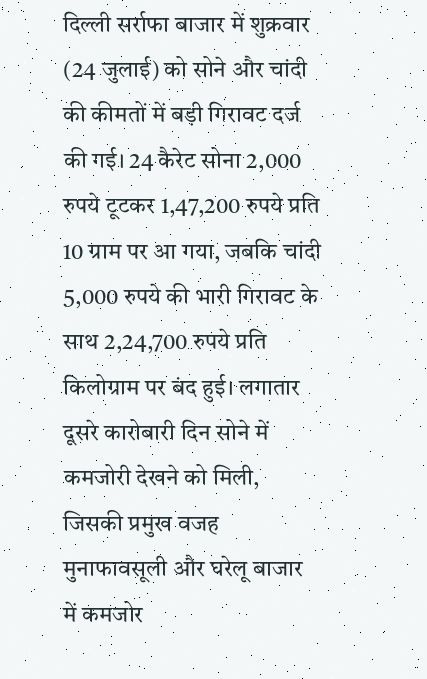दिल्ली सर्राफा बाजार में शुक्रवार (24 जुलाई) को सोने और चांदी की कीमतों में बड़ी गिरावट दर्ज की गई। 24 कैरेट सोना 2,000 रुपये टूटकर 1,47,200 रुपये प्रति 10 ग्राम पर आ गया, जबकि चांदी 5,000 रुपये की भारी गिरावट के साथ 2,24,700 रुपये प्रति किलोग्राम पर बंद हुई। लगातार दूसरे कारोबारी दिन सोने में कमजोरी देखने को मिली, जिसकी प्रमुख वजह मुनाफावसूली और घरेलू बाजार में कमजोर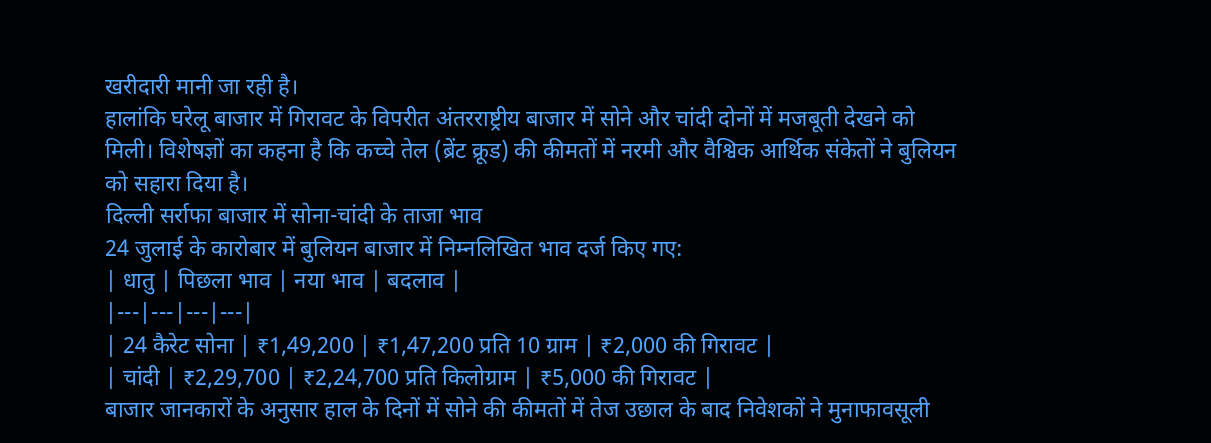खरीदारी मानी जा रही है।
हालांकि घरेलू बाजार में गिरावट के विपरीत अंतरराष्ट्रीय बाजार में सोने और चांदी दोनों में मजबूती देखने को मिली। विशेषज्ञों का कहना है कि कच्चे तेल (ब्रेंट क्रूड) की कीमतों में नरमी और वैश्विक आर्थिक संकेतों ने बुलियन को सहारा दिया है।
दिल्ली सर्राफा बाजार में सोना-चांदी के ताजा भाव
24 जुलाई के कारोबार में बुलियन बाजार में निम्नलिखित भाव दर्ज किए गए:
| धातु | पिछला भाव | नया भाव | बदलाव |
|---|---|---|---|
| 24 कैरेट सोना | ₹1,49,200 | ₹1,47,200 प्रति 10 ग्राम | ₹2,000 की गिरावट |
| चांदी | ₹2,29,700 | ₹2,24,700 प्रति किलोग्राम | ₹5,000 की गिरावट |
बाजार जानकारों के अनुसार हाल के दिनों में सोने की कीमतों में तेज उछाल के बाद निवेशकों ने मुनाफावसूली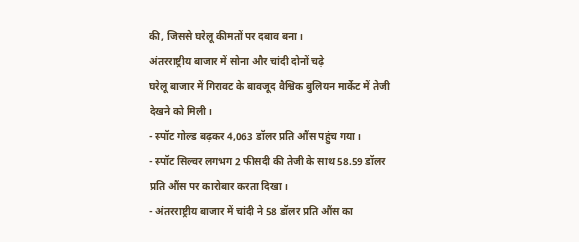की, जिससे घरेलू कीमतों पर दबाव बना।
अंतरराष्ट्रीय बाजार में सोना और चांदी दोनों चढ़े
घरेलू बाजार में गिरावट के बावजूद वैश्विक बुलियन मार्केट में तेजी देखने को मिली।
- स्पॉट गोल्ड बढ़कर 4,063 डॉलर प्रति औंस पहुंच गया।
- स्पॉट सिल्वर लगभग 2 फीसदी की तेजी के साथ 58.59 डॉलर प्रति औंस पर कारोबार करता दिखा।
- अंतरराष्ट्रीय बाजार में चांदी ने 58 डॉलर प्रति औंस का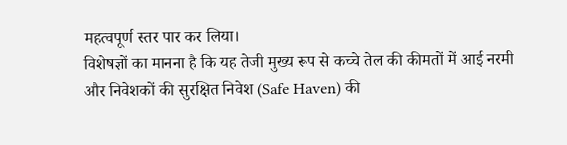महत्वपूर्ण स्तर पार कर लिया।
विशेषज्ञों का मानना है कि यह तेजी मुख्य रूप से कच्चे तेल की कीमतों में आई नरमी और निवेशकों की सुरक्षित निवेश (Safe Haven) की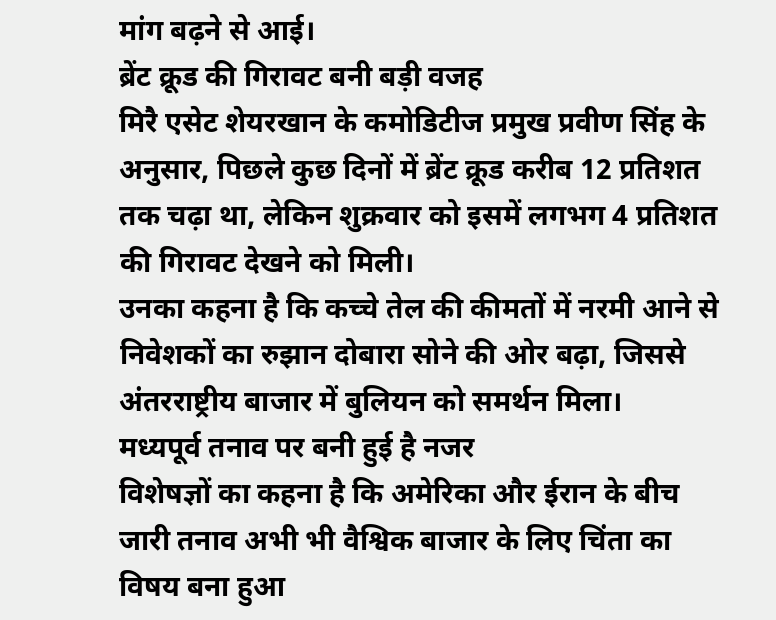मांग बढ़ने से आई।
ब्रेंट क्रूड की गिरावट बनी बड़ी वजह
मिरै एसेट शेयरखान के कमोडिटीज प्रमुख प्रवीण सिंह के अनुसार, पिछले कुछ दिनों में ब्रेंट क्रूड करीब 12 प्रतिशत तक चढ़ा था, लेकिन शुक्रवार को इसमें लगभग 4 प्रतिशत की गिरावट देखने को मिली।
उनका कहना है कि कच्चे तेल की कीमतों में नरमी आने से निवेशकों का रुझान दोबारा सोने की ओर बढ़ा, जिससे अंतरराष्ट्रीय बाजार में बुलियन को समर्थन मिला।
मध्यपूर्व तनाव पर बनी हुई है नजर
विशेषज्ञों का कहना है कि अमेरिका और ईरान के बीच जारी तनाव अभी भी वैश्विक बाजार के लिए चिंता का विषय बना हुआ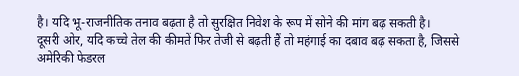है। यदि भू-राजनीतिक तनाव बढ़ता है तो सुरक्षित निवेश के रूप में सोने की मांग बढ़ सकती है।
दूसरी ओर, यदि कच्चे तेल की कीमतें फिर तेजी से बढ़ती हैं तो महंगाई का दबाव बढ़ सकता है, जिससे अमेरिकी फेडरल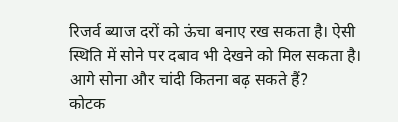रिजर्व ब्याज दरों को ऊंचा बनाए रख सकता है। ऐसी स्थिति में सोने पर दबाव भी देखने को मिल सकता है।
आगे सोना और चांदी कितना बढ़ सकते हैं?
कोटक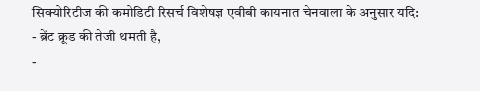सिक्योरिटीज की कमोडिटी रिसर्च विशेषज्ञ एवीबी कायनात चेनवाला के अनुसार यदि:
- ब्रेंट क्रूड की तेजी थमती है,
-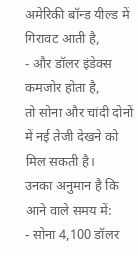अमेरिकी बॉन्ड यील्ड में गिरावट आती है,
- और डॉलर इंडेक्स कमजोर होता है,
तो सोना और चांदी दोनों में नई तेजी देखने को मिल सकती है।
उनका अनुमान है कि आने वाले समय में:
- सोना 4,100 डॉलर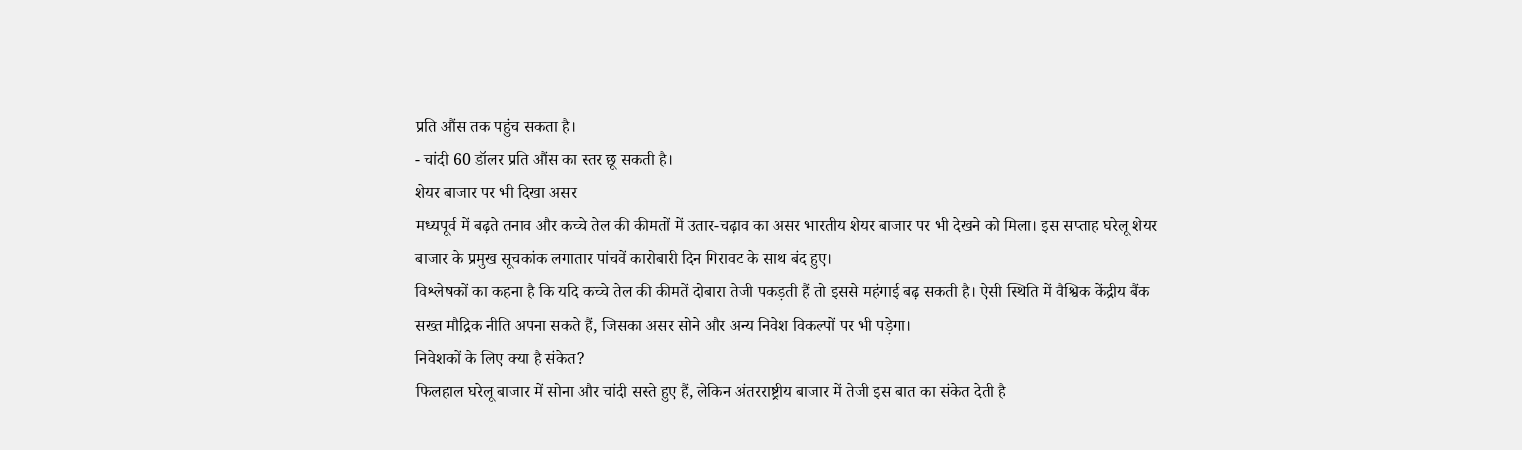प्रति औंस तक पहुंच सकता है।
- चांदी 60 डॉलर प्रति औंस का स्तर छू सकती है।
शेयर बाजार पर भी दिखा असर
मध्यपूर्व में बढ़ते तनाव और कच्चे तेल की कीमतों में उतार-चढ़ाव का असर भारतीय शेयर बाजार पर भी देखने को मिला। इस सप्ताह घरेलू शेयर बाजार के प्रमुख सूचकांक लगातार पांचवें कारोबारी दिन गिरावट के साथ बंद हुए।
विश्लेषकों का कहना है कि यदि कच्चे तेल की कीमतें दोबारा तेजी पकड़ती हैं तो इससे महंगाई बढ़ सकती है। ऐसी स्थिति में वैश्विक केंद्रीय बैंक सख्त मौद्रिक नीति अपना सकते हैं, जिसका असर सोने और अन्य निवेश विकल्पों पर भी पड़ेगा।
निवेशकों के लिए क्या है संकेत?
फिलहाल घरेलू बाजार में सोना और चांदी सस्ते हुए हैं, लेकिन अंतरराष्ट्रीय बाजार में तेजी इस बात का संकेत देती है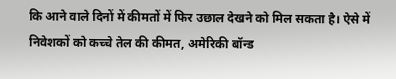कि आने वाले दिनों में कीमतों में फिर उछाल देखने को मिल सकता है। ऐसे में निवेशकों को कच्चे तेल की कीमत, अमेरिकी बॉन्ड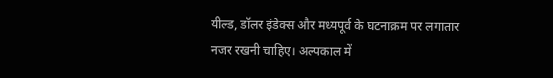यील्ड, डॉलर इंडेक्स और मध्यपूर्व के घटनाक्रम पर लगातार नजर रखनी चाहिए। अल्पकाल में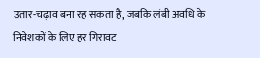उतार-चढ़ाव बना रह सकता है, जबकि लंबी अवधि के निवेशकों के लिए हर गिरावट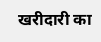खरीदारी का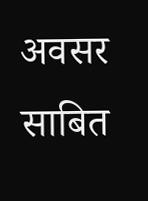अवसर साबित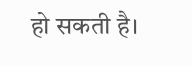हो सकती है।